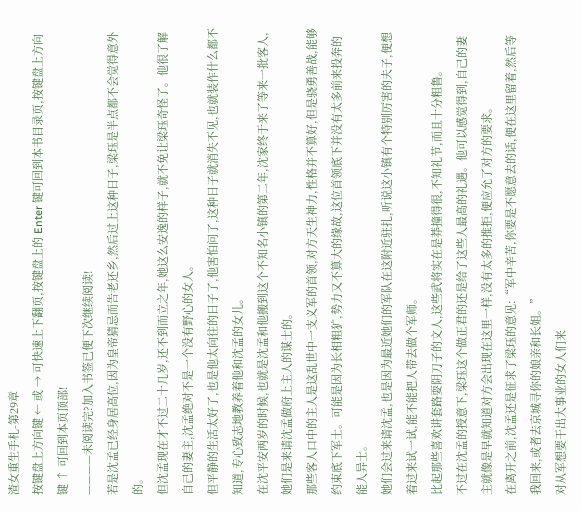渣女重生手札-第29章
按键盘上方向键 ← 或 → 可快速上下翻页,按键盘上的 Enter 键可回到本书目录页,按键盘上方向键 ↑ 可回到本页顶部!
————未阅读完?加入书签已便下次继续阅读!
若是沈孟已经身居高位,因为皇帝猜忌而告老还乡,然后过上这种日子,梁珏是半点都不会觉得意外的。
但沈孟现在才不过二十几岁,还不到而立之年,她这么安逸的样子,就不免让梁珏奇怪了。他很了解自己的妻主,沈孟绝对不是一个没有野心的女人。
但平静的生活太好了,也是他太向往的日子了,他害怕问了,这种日子就消失不见,也就装作什么都不知道,专心致志地教养着他和沈孟的女儿。
在沈平安两岁的时候,也就是沈孟和他搬到这个不知名小镇的第二年,沈家终于来了等来一批客人,她们是来请沈孟做府上主人的谋士的。
那些客人口中的主人是这乱世中一支义军的首领,对方天生神力,性格并不算好,但是骁勇善战,能够约束底下军士。可能是因为长相粗犷,势力又不算大的缘故,这位首领底下并没有太多前来投奔的能人异士。
她们会过来请沈孟,也是因为最近她们的军队在这附近驻扎,听说这小镇有个特别厉害的夫子,便想着过来试一试,能不能把人带去做个军师。
比起那些喜欢讲套路耍阴刀子的文人,这些武将实在是莽撞得很,不知礼节,而且十分粗鲁。
不过在沈孟的授意下,梁珏这个做正君的还是给了这些人最高的礼遇。他可以感觉得到,自己的妻主就像是早就知道对方会出现在这里一样,没有太多的推拒,便应允了对方的要求。
在离开之前,沈孟还是征求了梁珏的意见:“军中辛苦,你要是不愿意去的话,便在这里留着,然后等我回来,或者去京城寻你的娘亲和长姐。”
对从军想要干出大事业的女人们来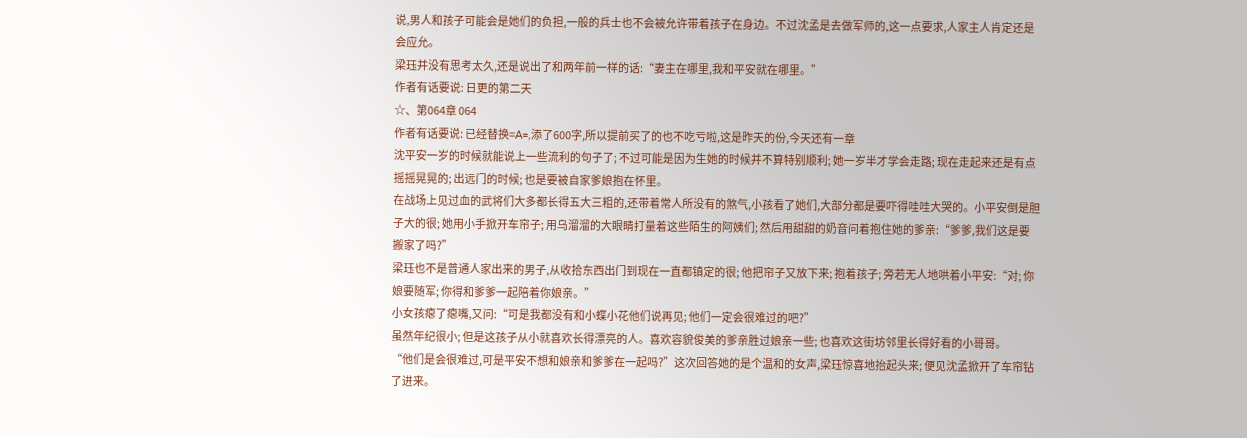说,男人和孩子可能会是她们的负担,一般的兵士也不会被允许带着孩子在身边。不过沈孟是去做军师的,这一点要求,人家主人肯定还是会应允。
梁珏并没有思考太久,还是说出了和两年前一样的话:“妻主在哪里,我和平安就在哪里。”
作者有话要说: 日更的第二天
☆、第064章 064
作者有话要说: 已经替换=A=,添了600字,所以提前买了的也不吃亏啦,这是昨天的份,今天还有一章
沈平安一岁的时候就能说上一些流利的句子了; 不过可能是因为生她的时候并不算特别顺利; 她一岁半才学会走路; 现在走起来还是有点摇摇晃晃的; 出远门的时候; 也是要被自家爹娘抱在怀里。
在战场上见过血的武将们大多都长得五大三粗的,还带着常人所没有的煞气,小孩看了她们,大部分都是要吓得哇哇大哭的。小平安倒是胆子大的很; 她用小手掀开车帘子; 用乌溜溜的大眼睛打量着这些陌生的阿姨们; 然后用甜甜的奶音问着抱住她的爹亲:“爹爹,我们这是要搬家了吗?”
梁珏也不是普通人家出来的男子,从收拾东西出门到现在一直都镇定的很; 他把帘子又放下来; 抱着孩子; 旁若无人地哄着小平安:“对; 你娘要随军; 你得和爹爹一起陪着你娘亲。”
小女孩瘪了瘪嘴,又问:“可是我都没有和小蝶小花他们说再见; 他们一定会很难过的吧?”
虽然年纪很小; 但是这孩子从小就喜欢长得漂亮的人。喜欢容貌俊美的爹亲胜过娘亲一些; 也喜欢这街坊邻里长得好看的小哥哥。
“他们是会很难过,可是平安不想和娘亲和爹爹在一起吗?”这次回答她的是个温和的女声,梁珏惊喜地抬起头来; 便见沈孟掀开了车帘钻了进来。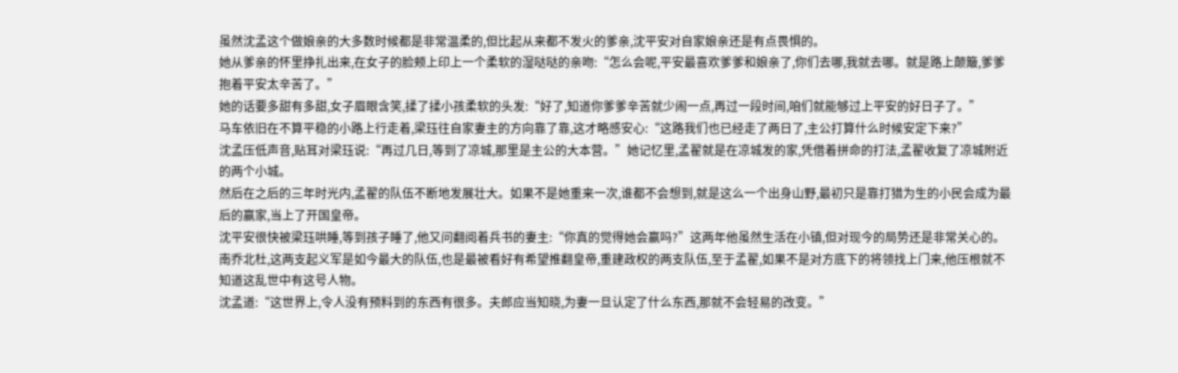虽然沈孟这个做娘亲的大多数时候都是非常温柔的,但比起从来都不发火的爹亲,沈平安对自家娘亲还是有点畏惧的。
她从爹亲的怀里挣扎出来,在女子的脸颊上印上一个柔软的湿哒哒的亲吻:“怎么会呢,平安最喜欢爹爹和娘亲了,你们去哪,我就去哪。就是路上颠簸,爹爹抱着平安太辛苦了。”
她的话要多甜有多甜,女子眉眼含笑,揉了揉小孩柔软的头发:“好了,知道你爹爹辛苦就少闹一点,再过一段时间,咱们就能够过上平安的好日子了。”
马车依旧在不算平稳的小路上行走着,梁珏往自家妻主的方向靠了靠,这才略感安心:“这路我们也已经走了两日了,主公打算什么时候安定下来?”
沈孟压低声音,贴耳对梁珏说:“再过几日,等到了凉城,那里是主公的大本营。”她记忆里,孟翟就是在凉城发的家,凭借着拼命的打法,孟翟收复了凉城附近的两个小城。
然后在之后的三年时光内,孟翟的队伍不断地发展壮大。如果不是她重来一次,谁都不会想到,就是这么一个出身山野,最初只是靠打猎为生的小民会成为最后的赢家,当上了开国皇帝。
沈平安很快被梁珏哄睡,等到孩子睡了,他又问翻阅着兵书的妻主:“你真的觉得她会赢吗?”这两年他虽然生活在小镇,但对现今的局势还是非常关心的。
南乔北杜,这两支起义军是如今最大的队伍,也是最被看好有希望推翻皇帝,重建政权的两支队伍,至于孟翟,如果不是对方底下的将领找上门来,他压根就不知道这乱世中有这号人物。
沈孟道:“这世界上,令人没有预料到的东西有很多。夫郎应当知晓,为妻一旦认定了什么东西,那就不会轻易的改变。”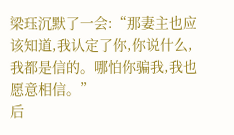梁珏沉默了一会:“那妻主也应该知道,我认定了你,你说什么,我都是信的。哪怕你骗我,我也愿意相信。”
后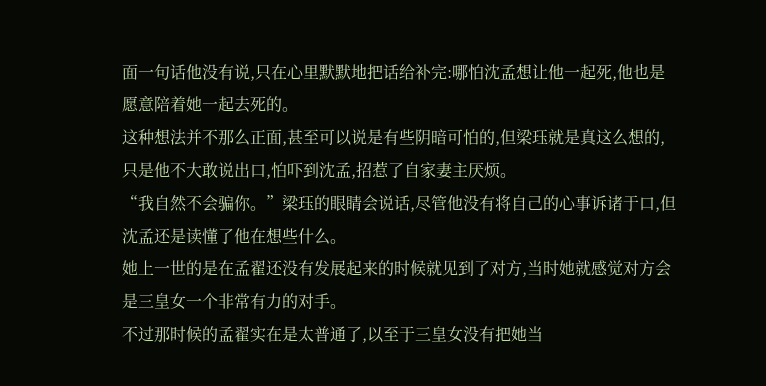面一句话他没有说,只在心里默默地把话给补完:哪怕沈孟想让他一起死,他也是愿意陪着她一起去死的。
这种想法并不那么正面,甚至可以说是有些阴暗可怕的,但梁珏就是真这么想的,只是他不大敢说出口,怕吓到沈孟,招惹了自家妻主厌烦。
“我自然不会骗你。”梁珏的眼睛会说话,尽管他没有将自己的心事诉诸于口,但沈孟还是读懂了他在想些什么。
她上一世的是在孟翟还没有发展起来的时候就见到了对方,当时她就感觉对方会是三皇女一个非常有力的对手。
不过那时候的孟翟实在是太普通了,以至于三皇女没有把她当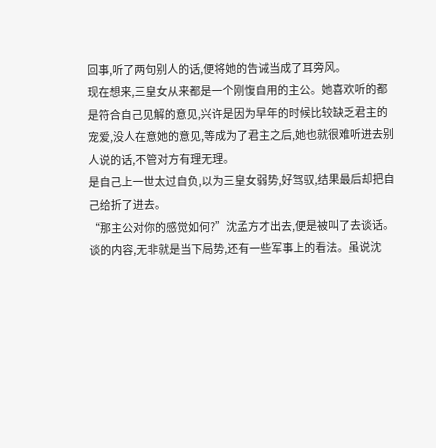回事,听了两句别人的话,便将她的告诫当成了耳旁风。
现在想来,三皇女从来都是一个刚愎自用的主公。她喜欢听的都是符合自己见解的意见,兴许是因为早年的时候比较缺乏君主的宠爱,没人在意她的意见,等成为了君主之后,她也就很难听进去别人说的话,不管对方有理无理。
是自己上一世太过自负,以为三皇女弱势,好驾驭,结果最后却把自己给折了进去。
“那主公对你的感觉如何?”沈孟方才出去,便是被叫了去谈话。
谈的内容,无非就是当下局势,还有一些军事上的看法。虽说沈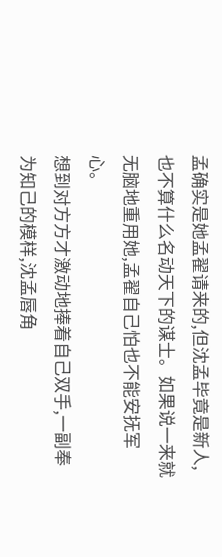孟确实是她孟翟请来的,但沈孟毕竟是新人,也不算什么名动天下的谋士。如果说一来就无脑地重用她,孟翟自己怕也不能安抚军心。
想到对方方才激动地捧着自己双手,一副奉为知己的模样,沈孟唇角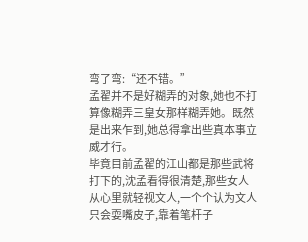弯了弯:“还不错。”
孟翟并不是好糊弄的对象,她也不打算像糊弄三皇女那样糊弄她。既然是出来乍到,她总得拿出些真本事立威才行。
毕竟目前孟翟的江山都是那些武将打下的,沈孟看得很清楚,那些女人从心里就轻视文人,一个个认为文人只会耍嘴皮子,靠着笔杆子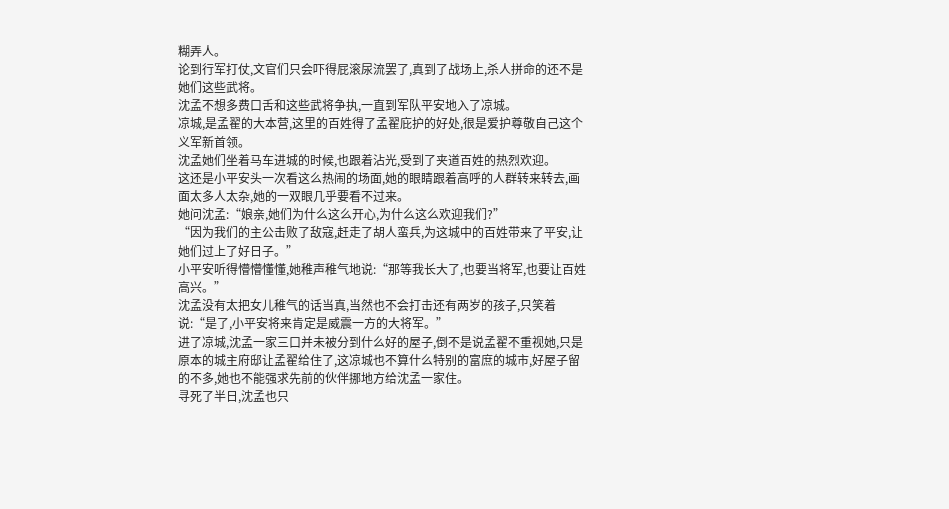糊弄人。
论到行军打仗,文官们只会吓得屁滚尿流罢了,真到了战场上,杀人拼命的还不是她们这些武将。
沈孟不想多费口舌和这些武将争执,一直到军队平安地入了凉城。
凉城,是孟翟的大本营,这里的百姓得了孟翟庇护的好处,很是爱护尊敬自己这个义军新首领。
沈孟她们坐着马车进城的时候,也跟着沾光,受到了夹道百姓的热烈欢迎。
这还是小平安头一次看这么热闹的场面,她的眼睛跟着高呼的人群转来转去,画面太多人太杂,她的一双眼几乎要看不过来。
她问沈孟:“娘亲,她们为什么这么开心,为什么这么欢迎我们?”
“因为我们的主公击败了敌寇,赶走了胡人蛮兵,为这城中的百姓带来了平安,让她们过上了好日子。”
小平安听得懵懵懂懂,她稚声稚气地说:“那等我长大了,也要当将军,也要让百姓高兴。”
沈孟没有太把女儿稚气的话当真,当然也不会打击还有两岁的孩子,只笑着说:“是了,小平安将来肯定是威震一方的大将军。”
进了凉城,沈孟一家三口并未被分到什么好的屋子,倒不是说孟翟不重视她,只是原本的城主府邸让孟翟给住了,这凉城也不算什么特别的富庶的城市,好屋子留的不多,她也不能强求先前的伙伴挪地方给沈孟一家住。
寻死了半日,沈孟也只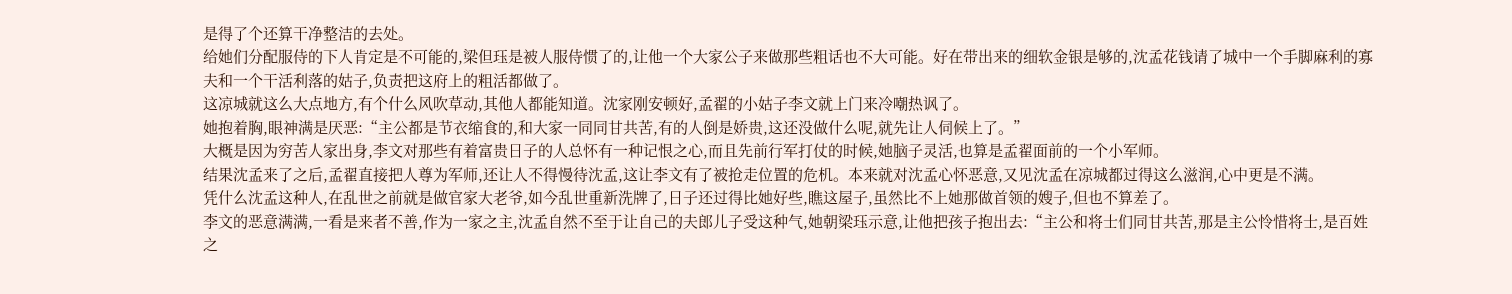是得了个还算干净整洁的去处。
给她们分配服侍的下人肯定是不可能的,梁但珏是被人服侍惯了的,让他一个大家公子来做那些粗话也不大可能。好在带出来的细软金银是够的,沈孟花钱请了城中一个手脚麻利的寡夫和一个干活利落的姑子,负责把这府上的粗活都做了。
这凉城就这么大点地方,有个什么风吹草动,其他人都能知道。沈家刚安顿好,孟翟的小姑子李文就上门来冷嘲热讽了。
她抱着胸,眼神满是厌恶:“主公都是节衣缩食的,和大家一同同甘共苦,有的人倒是娇贵,这还没做什么呢,就先让人伺候上了。”
大概是因为穷苦人家出身,李文对那些有着富贵日子的人总怀有一种记恨之心,而且先前行军打仗的时候,她脑子灵活,也算是孟翟面前的一个小军师。
结果沈孟来了之后,孟翟直接把人尊为军师,还让人不得慢待沈孟,这让李文有了被抢走位置的危机。本来就对沈孟心怀恶意,又见沈孟在凉城都过得这么滋润,心中更是不满。
凭什么沈孟这种人,在乱世之前就是做官家大老爷,如今乱世重新洗牌了,日子还过得比她好些,瞧这屋子,虽然比不上她那做首领的嫂子,但也不算差了。
李文的恶意满满,一看是来者不善,作为一家之主,沈孟自然不至于让自己的夫郎儿子受这种气,她朝梁珏示意,让他把孩子抱出去:“主公和将士们同甘共苦,那是主公怜惜将士,是百姓之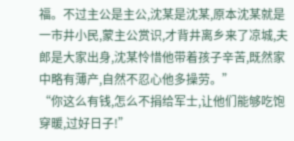福。不过主公是主公,沈某是沈某,原本沈某就是一市井小民,蒙主公赏识,才背井离乡来了凉城,夫郎是大家出身,沈某怜惜他带着孩子辛苦,既然家中略有薄产,自然不忍心他多操劳。”
“你这么有钱,怎么不捐给军士,让他们能够吃饱穿暖,过好日子!”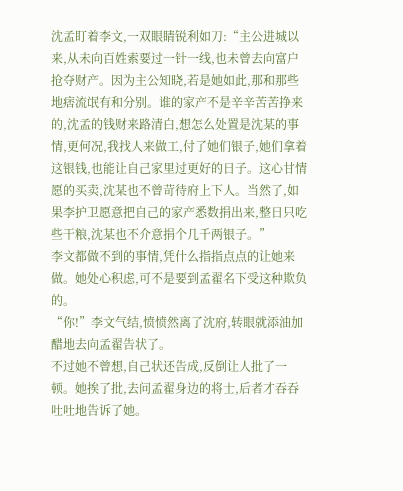沈孟盯着李文,一双眼睛锐利如刀:“主公进城以来,从未向百姓索要过一针一线,也未曾去向富户抢夺财产。因为主公知晓,若是她如此,那和那些地痞流氓有和分别。谁的家产不是辛辛苦苦挣来的,沈孟的钱财来路清白,想怎么处置是沈某的事情,更何况,我找人来做工,付了她们银子,她们拿着这银钱,也能让自己家里过更好的日子。这心甘情愿的买卖,沈某也不曾苛待府上下人。当然了,如果李护卫愿意把自己的家产悉数捐出来,整日只吃些干粮,沈某也不介意捐个几千两银子。”
李文都做不到的事情,凭什么指指点点的让她来做。她处心积虑,可不是要到孟翟名下受这种欺负的。
“你!”李文气结,愤愤然离了沈府,转眼就添油加醋地去向孟翟告状了。
不过她不曾想,自己状还告成,反倒让人批了一顿。她挨了批,去问孟翟身边的将士,后者才吞吞吐吐地告诉了她。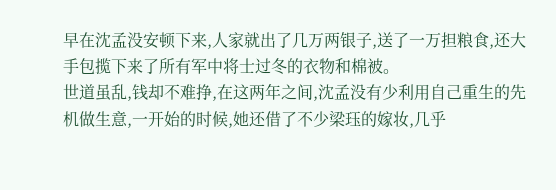早在沈孟没安顿下来,人家就出了几万两银子,送了一万担粮食,还大手包揽下来了所有军中将士过冬的衣物和棉被。
世道虽乱,钱却不难挣,在这两年之间,沈孟没有少利用自己重生的先机做生意,一开始的时候,她还借了不少梁珏的嫁妆,几乎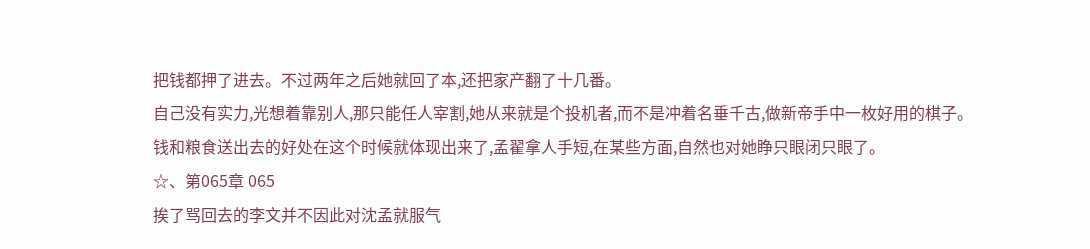把钱都押了进去。不过两年之后她就回了本,还把家产翻了十几番。
自己没有实力,光想着靠别人,那只能任人宰割,她从来就是个投机者,而不是冲着名垂千古,做新帝手中一枚好用的棋子。
钱和粮食送出去的好处在这个时候就体现出来了,孟翟拿人手短,在某些方面,自然也对她睁只眼闭只眼了。
☆、第065章 065
挨了骂回去的李文并不因此对沈孟就服气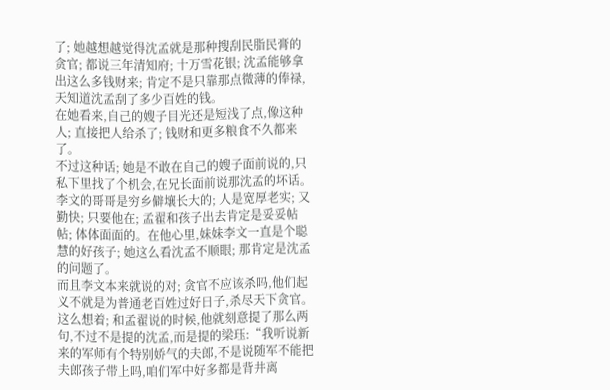了; 她越想越觉得沈孟就是那种搜刮民脂民膏的贪官; 都说三年清知府; 十万雪花银; 沈孟能够拿出这么多钱财来; 肯定不是只靠那点微薄的俸禄,天知道沈孟刮了多少百姓的钱。
在她看来,自己的嫂子目光还是短浅了点,像这种人; 直接把人给杀了; 钱财和更多粮食不久都来了。
不过这种话; 她是不敢在自己的嫂子面前说的,只私下里找了个机会,在兄长面前说那沈孟的坏话。
李文的哥哥是穷乡僻壤长大的; 人是宽厚老实; 又勤快; 只要他在; 孟翟和孩子出去肯定是妥妥帖帖; 体体面面的。在他心里,妹妹李文一直是个聪慧的好孩子; 她这么看沈孟不顺眼; 那肯定是沈孟的问题了。
而且李文本来就说的对; 贪官不应该杀吗,他们起义不就是为普通老百姓过好日子,杀尽天下贪官。
这么想着; 和孟翟说的时候,他就刻意提了那么两句,不过不是提的沈孟,而是提的梁珏:“我听说新来的军师有个特别娇气的夫郎,不是说随军不能把夫郎孩子带上吗,咱们军中好多都是背井离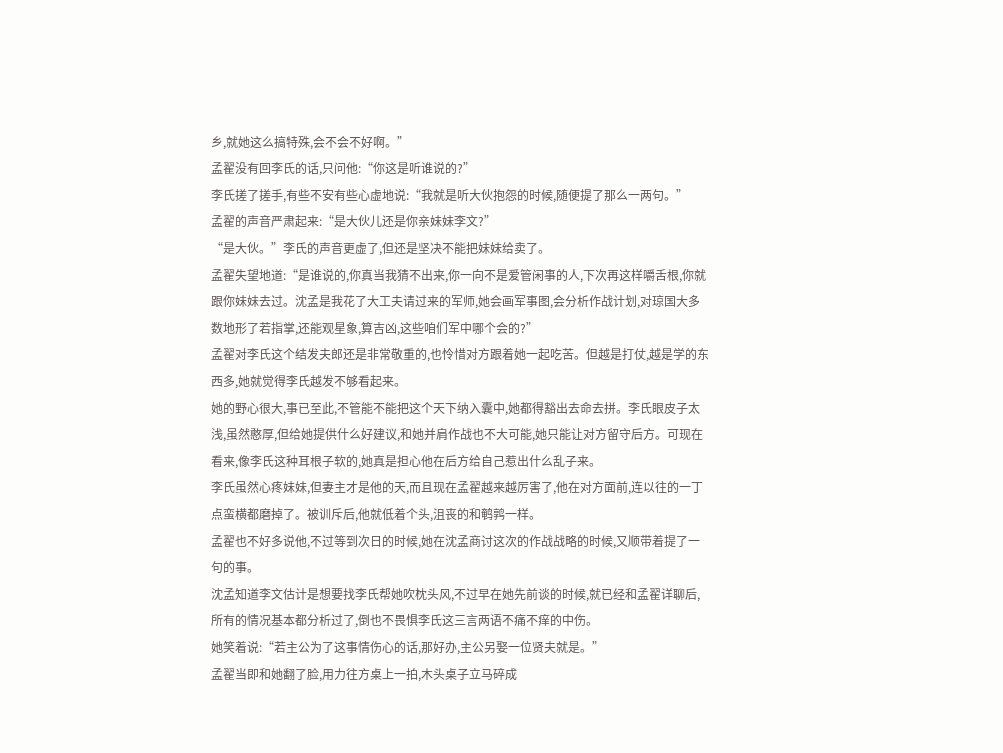乡,就她这么搞特殊,会不会不好啊。”
孟翟没有回李氏的话,只问他:“你这是听谁说的?”
李氏搓了搓手,有些不安有些心虚地说:“我就是听大伙抱怨的时候,随便提了那么一两句。”
孟翟的声音严肃起来:“是大伙儿还是你亲妹妹李文?”
“是大伙。”李氏的声音更虚了,但还是坚决不能把妹妹给卖了。
孟翟失望地道:“是谁说的,你真当我猜不出来,你一向不是爱管闲事的人,下次再这样嚼舌根,你就跟你妹妹去过。沈孟是我花了大工夫请过来的军师,她会画军事图,会分析作战计划,对琼国大多数地形了若指掌,还能观星象,算吉凶,这些咱们军中哪个会的?”
孟翟对李氏这个结发夫郎还是非常敬重的,也怜惜对方跟着她一起吃苦。但越是打仗,越是学的东西多,她就觉得李氏越发不够看起来。
她的野心很大,事已至此,不管能不能把这个天下纳入囊中,她都得豁出去命去拼。李氏眼皮子太浅,虽然憨厚,但给她提供什么好建议,和她并肩作战也不大可能,她只能让对方留守后方。可现在看来,像李氏这种耳根子软的,她真是担心他在后方给自己惹出什么乱子来。
李氏虽然心疼妹妹,但妻主才是他的天,而且现在孟翟越来越厉害了,他在对方面前,连以往的一丁点蛮横都磨掉了。被训斥后,他就低着个头,沮丧的和鹌鹑一样。
孟翟也不好多说他,不过等到次日的时候,她在沈孟商讨这次的作战战略的时候,又顺带着提了一句的事。
沈孟知道李文估计是想要找李氏帮她吹枕头风,不过早在她先前谈的时候,就已经和孟翟详聊后,所有的情况基本都分析过了,倒也不畏惧李氏这三言两语不痛不痒的中伤。
她笑着说:“若主公为了这事情伤心的话,那好办,主公另娶一位贤夫就是。”
孟翟当即和她翻了脸,用力往方桌上一拍,木头桌子立马碎成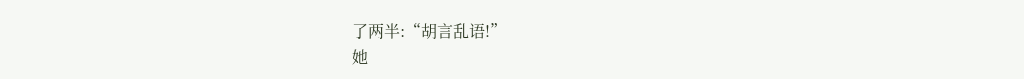了两半:“胡言乱语!”
她